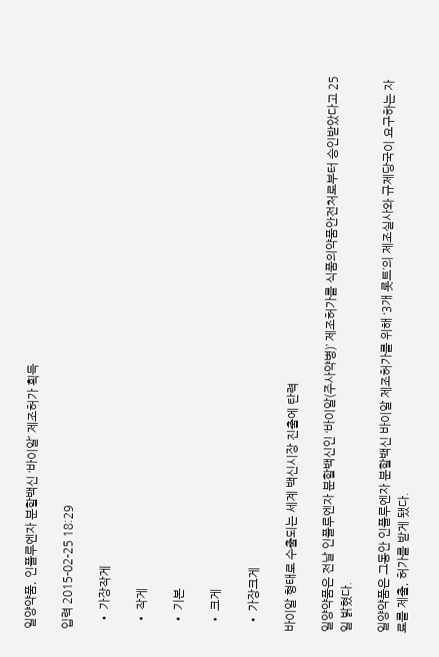일양약품, 인플루엔자 분할백신 ‘바이알’ 제조허가 획득

입력 2015-02-25 18:29

  • 가장작게

  • 작게

  • 기본

  • 크게

  • 가장크게

바이알 형태로 수출되는 세계 백신시장 진출에 탄력

일양약품은 전날 인플루엔자 분할백신인 ‘바이알(주사약병)’ 제조허가를 식품의약품안전처로부터 승인받았다고 25일 밝혔다.

일양약품은 그동안 인플루엔자 분할백신 바이알 제조허가를 위해 ‘3개 롯트’의 제조실사와 규제당국이 요구하는 자료를 제출, 허가를 받게 됐다.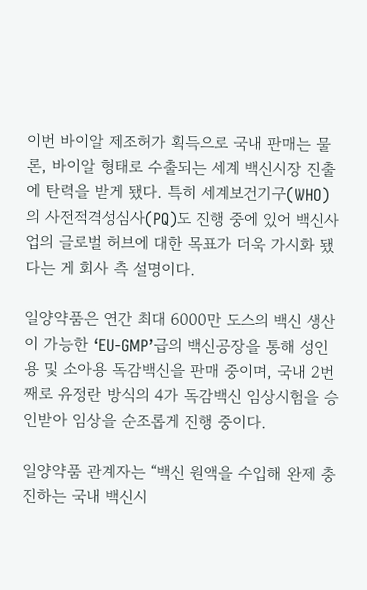이번 바이알 제조허가 획득으로 국내 판매는 물론, 바이알 형태로 수출되는 세계 백신시장 진출에 탄력을 받게 됐다. 특히 세계보건기구(WHO)의 사전적격성심사(PQ)도 진행 중에 있어 백신사업의 글로벌 허브에 대한 목표가 더욱 가시화 됐다는 게 회사 측 설명이다.

일양약품은 연간 최대 6000만 도스의 백신 생산이 가능한 ‘EU-GMP’급의 백신공장을 통해 성인용 및 소아용 독감백신을 판매 중이며, 국내 2번째로 유정란 방식의 4가 독감백신 임상시험을 승인받아 임상을 순조롭게 진행 중이다.

일양약품 관계자는 “백신 원액을 수입해 완제 충진하는 국내 백신시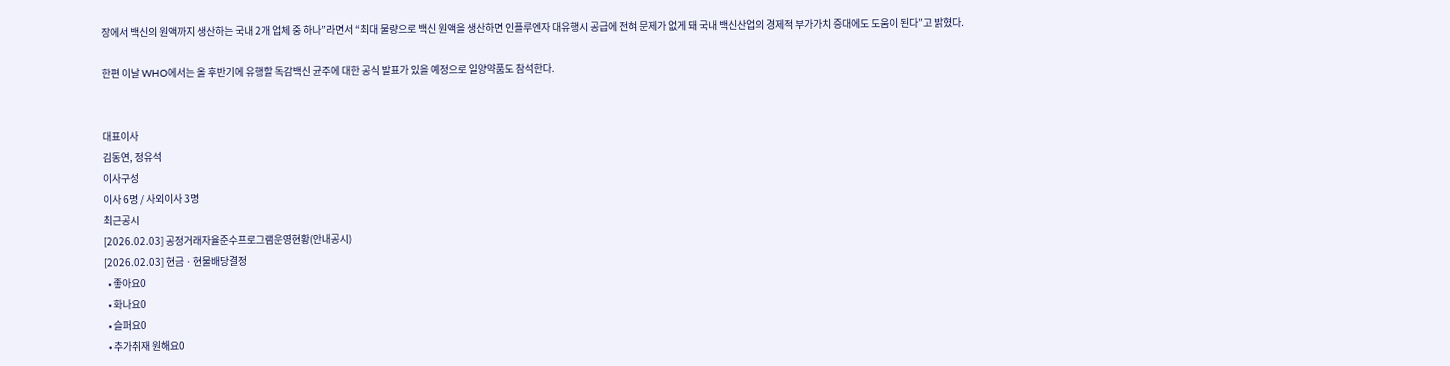장에서 백신의 원액까지 생산하는 국내 2개 업체 중 하나”라면서 “최대 물량으로 백신 원액을 생산하면 인플루엔자 대유행시 공급에 전혀 문제가 없게 돼 국내 백신산업의 경제적 부가가치 증대에도 도움이 된다”고 밝혔다.

한편 이날 WHO에서는 올 후반기에 유행할 독감백신 균주에 대한 공식 발표가 있을 예정으로 일양약품도 참석한다.


대표이사
김동연, 정유석
이사구성
이사 6명 / 사외이사 3명
최근공시
[2026.02.03] 공정거래자율준수프로그램운영현황(안내공시)
[2026.02.03] 현금ㆍ현물배당결정
  • 좋아요0
  • 화나요0
  • 슬퍼요0
  • 추가취재 원해요0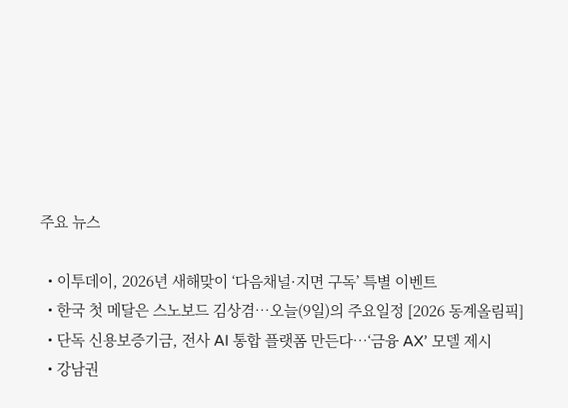주요 뉴스

  • 이투데이, 2026년 새해맞이 ‘다음채널·지면 구독’ 특별 이벤트
  • 한국 첫 메달은 스노보드 김상겸…오늘(9일)의 주요일정 [2026 동계올림픽]
  • 단독 신용보증기금, 전사 AI 통합 플랫폼 만든다⋯‘금융 AX’ 모델 제시
  • 강남권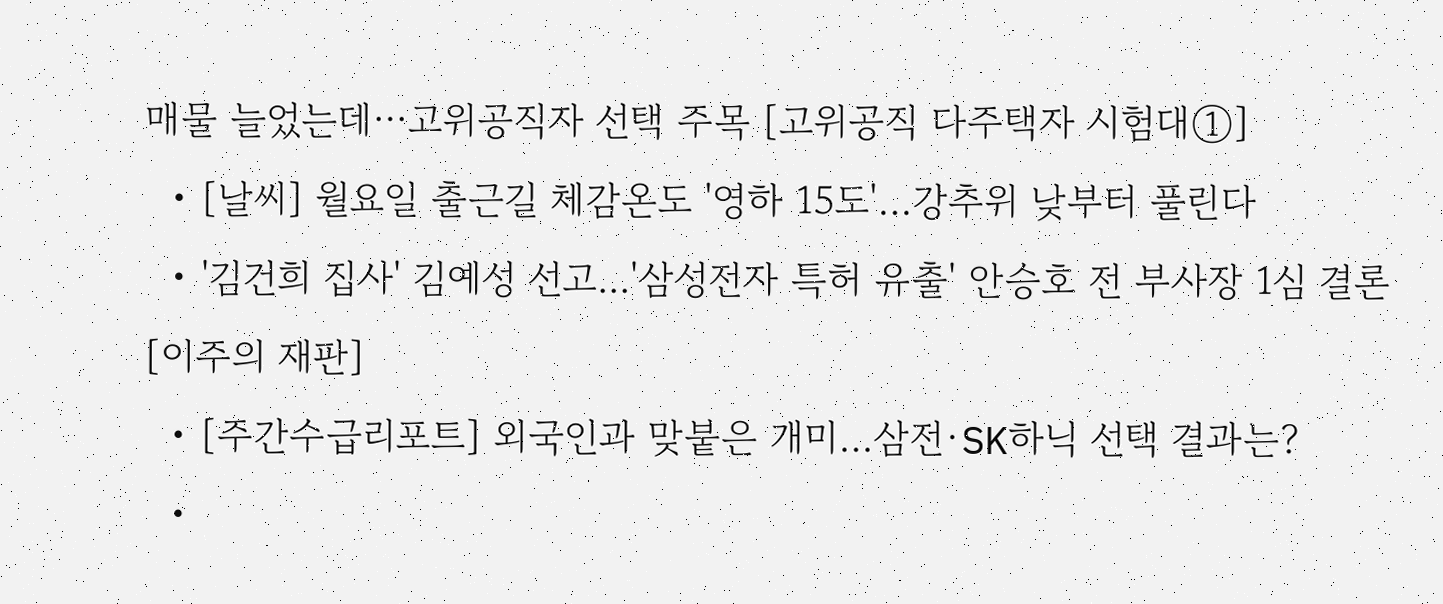매물 늘었는데⋯고위공직자 선택 주목 [고위공직 다주택자 시험대①]
  • [날씨] 월요일 출근길 체감온도 '영하 15도'…강추위 낮부터 풀린다
  • '김건희 집사' 김예성 선고...'삼성전자 특허 유출' 안승호 전 부사장 1심 결론 [이주의 재판]
  • [주간수급리포트] 외국인과 맞붙은 개미…삼전·SK하닉 선택 결과는?
  •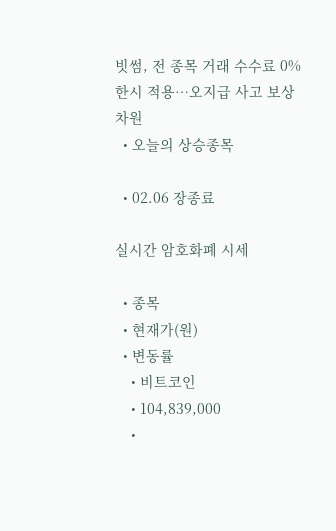빗썸, 전 종목 거래 수수료 0% 한시 적용…오지급 사고 보상 차원
  • 오늘의 상승종목

  • 02.06 장종료

실시간 암호화폐 시세

  • 종목
  • 현재가(원)
  • 변동률
    • 비트코인
    • 104,839,000
    •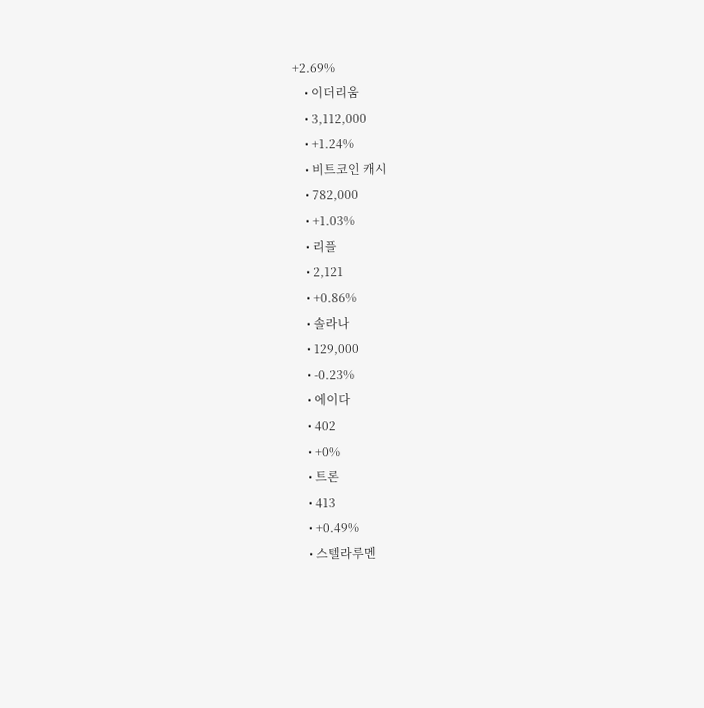+2.69%
    • 이더리움
    • 3,112,000
    • +1.24%
    • 비트코인 캐시
    • 782,000
    • +1.03%
    • 리플
    • 2,121
    • +0.86%
    • 솔라나
    • 129,000
    • -0.23%
    • 에이다
    • 402
    • +0%
    • 트론
    • 413
    • +0.49%
    • 스텔라루멘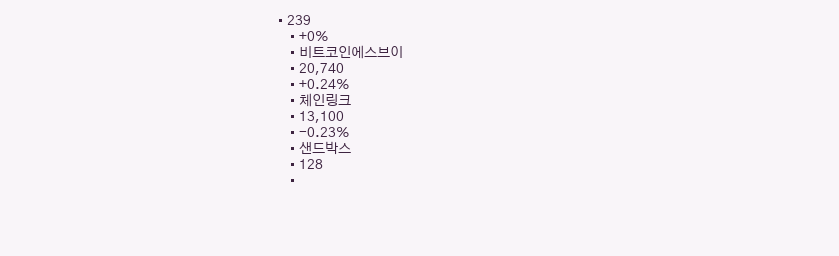• 239
    • +0%
    • 비트코인에스브이
    • 20,740
    • +0.24%
    • 체인링크
    • 13,100
    • -0.23%
    • 샌드박스
    • 128
    •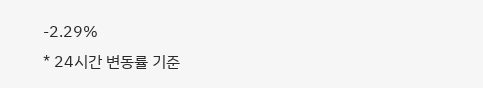-2.29%
* 24시간 변동률 기준